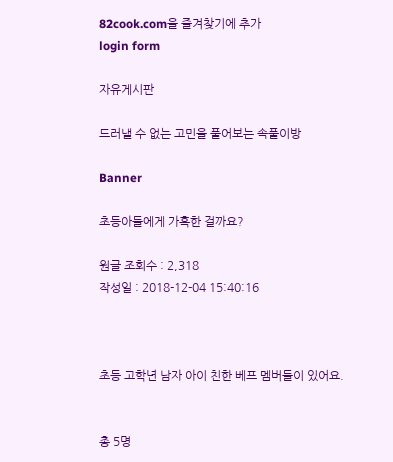82cook.com을 즐겨찾기에 추가
login form

자유게시판

드러낼 수 없는 고민을 풀어보는 속풀이방

Banner

초등아들에게 가혹한 걸까요?

원글 조회수 : 2,318
작성일 : 2018-12-04 15:40:16



초등 고학년 남자 아이 친한 베프 멤버들이 있어요.


총 5명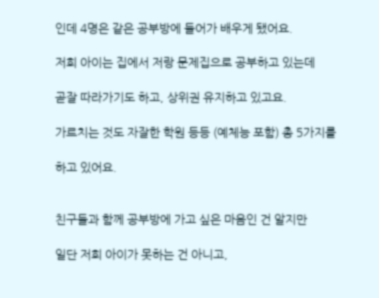인데 4명은 같은 공부방에 들어가 배우게 됐어요.

저희 아이는 집에서 저랑 문제집으로 공부하고 있는데

곧잘 따라가기도 하고, 상위권 유지하고 있고요.

가르치는 것도 자잘한 학원 등등 (예체능 포함) 총 5가지를

하고 있어요.


친구들과 함께 공부방에 가고 싶은 마음인 건 알지만

일단 저희 아이가 못하는 건 아니고,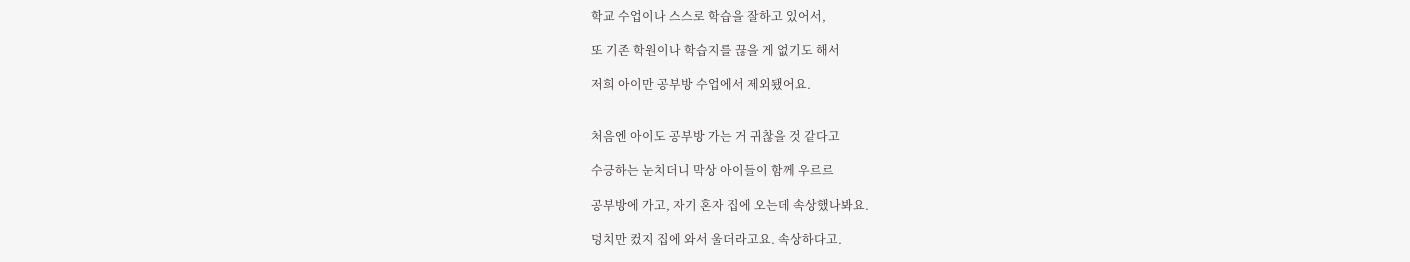학교 수업이나 스스로 학습을 잘하고 있어서,

또 기존 학원이나 학습지를 끊을 게 없기도 해서

저희 아이만 공부방 수업에서 제외됐어요.


처음엔 아이도 공부방 가는 거 귀찮을 것 같다고

수긍하는 눈치더니 막상 아이들이 함께 우르르

공부방에 가고, 자기 혼자 집에 오는데 속상했나봐요.

덩치만 컸지 집에 와서 울더라고요. 속상하다고.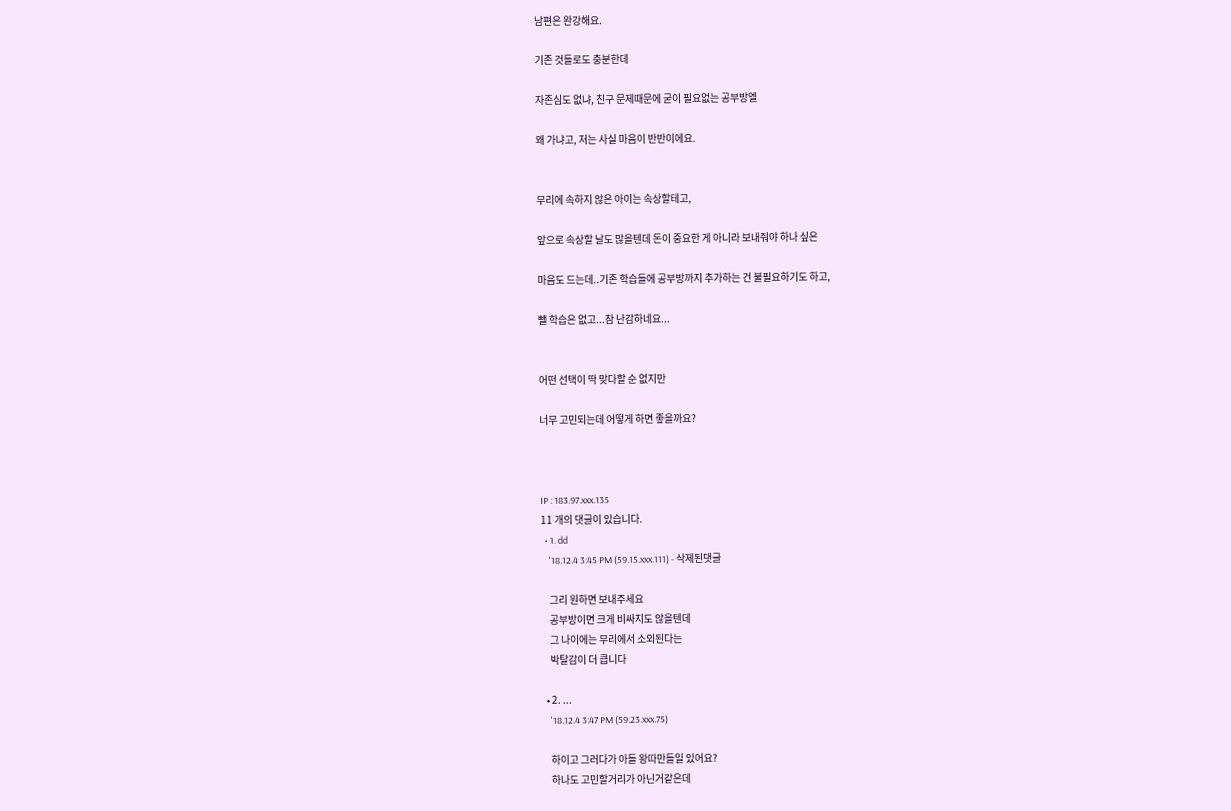남편은 완강해요.

기존 것들로도 충분한데

자존심도 없냐, 친구 문제때문에 굳이 필요없는 공부방엘

왜 가냐고, 저는 사실 마음이 반반이에요.


무리에 속하지 않은 아이는 속상할테고,

앞으로 속상할 날도 많을텐데 돈이 중요한 게 아니라 보내줘야 하나 싶은

마음도 드는데..기존 학습들에 공부방까지 추가하는 건 불필요하기도 하고,

뺄 학습은 없고...참 난감하네요...


어떤 선택이 딱 맞다할 순 없지만

너무 고민되는데 어떻게 하면 좋을까요?



IP : 183.97.xxx.135
11 개의 댓글이 있습니다.
  • 1. dd
    '18.12.4 3:45 PM (59.15.xxx.111) - 삭제된댓글

    그리 원하면 보내주세요
    공부방이면 크게 비싸지도 않을텐데
    그 나이에는 무리에서 소외된다는
    박탈감이 더 큽니다

  • 2. ...
    '18.12.4 3:47 PM (59.23.xxx.75)

    하이고 그러다가 아들 왕따만들일 있어요?
    하나도 고민할거리가 아닌거같은데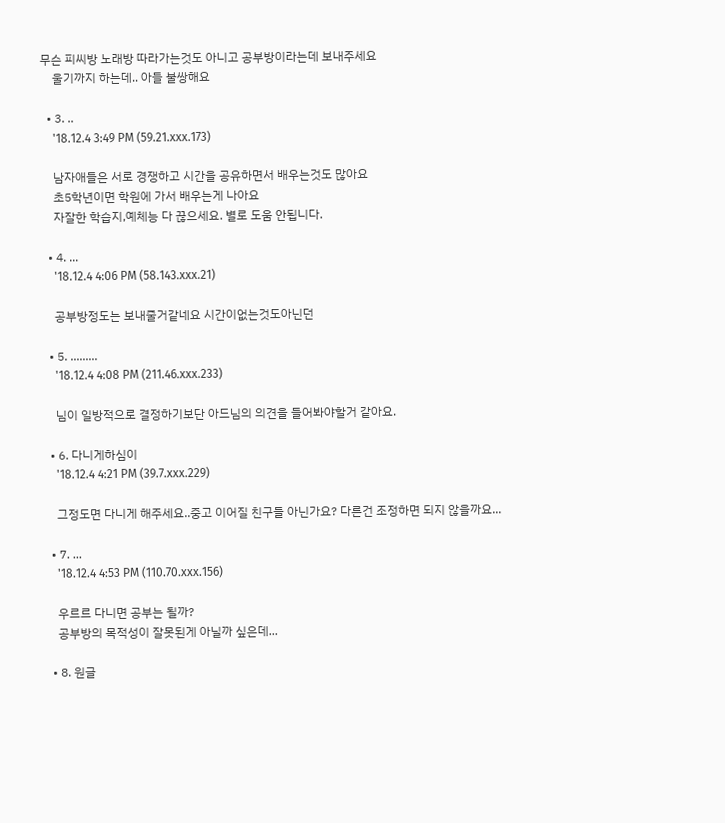무슨 피씨방 노래방 따라가는것도 아니고 공부방이라는데 보내주세요
    울기까지 하는데.. 아들 불쌍해요

  • 3. ..
    '18.12.4 3:49 PM (59.21.xxx.173)

    남자애들은 서로 경쟁하고 시간을 공유하면서 배우는것도 많아요
    초5학년이면 학원에 가서 배우는게 나아요
    자잘한 학습지,예체능 다 끊으세요. 별로 도움 안됩니다.

  • 4. ...
    '18.12.4 4:06 PM (58.143.xxx.21)

    공부방정도는 보내줄거같네요 시간이없는것도아닌던

  • 5. .........
    '18.12.4 4:08 PM (211.46.xxx.233)

    님이 일방적으로 결정하기보단 아드님의 의견을 들어봐야할거 같아요.

  • 6. 다니게하심이
    '18.12.4 4:21 PM (39.7.xxx.229)

    그정도면 다니게 해주세요..중고 이어질 친구들 아닌가요? 다른건 조정하면 되지 않을까요...

  • 7. ...
    '18.12.4 4:53 PM (110.70.xxx.156)

    우르르 다니면 공부는 될까?
    공부방의 목적성이 잘못된게 아닐까 싶은데...

  • 8. 원글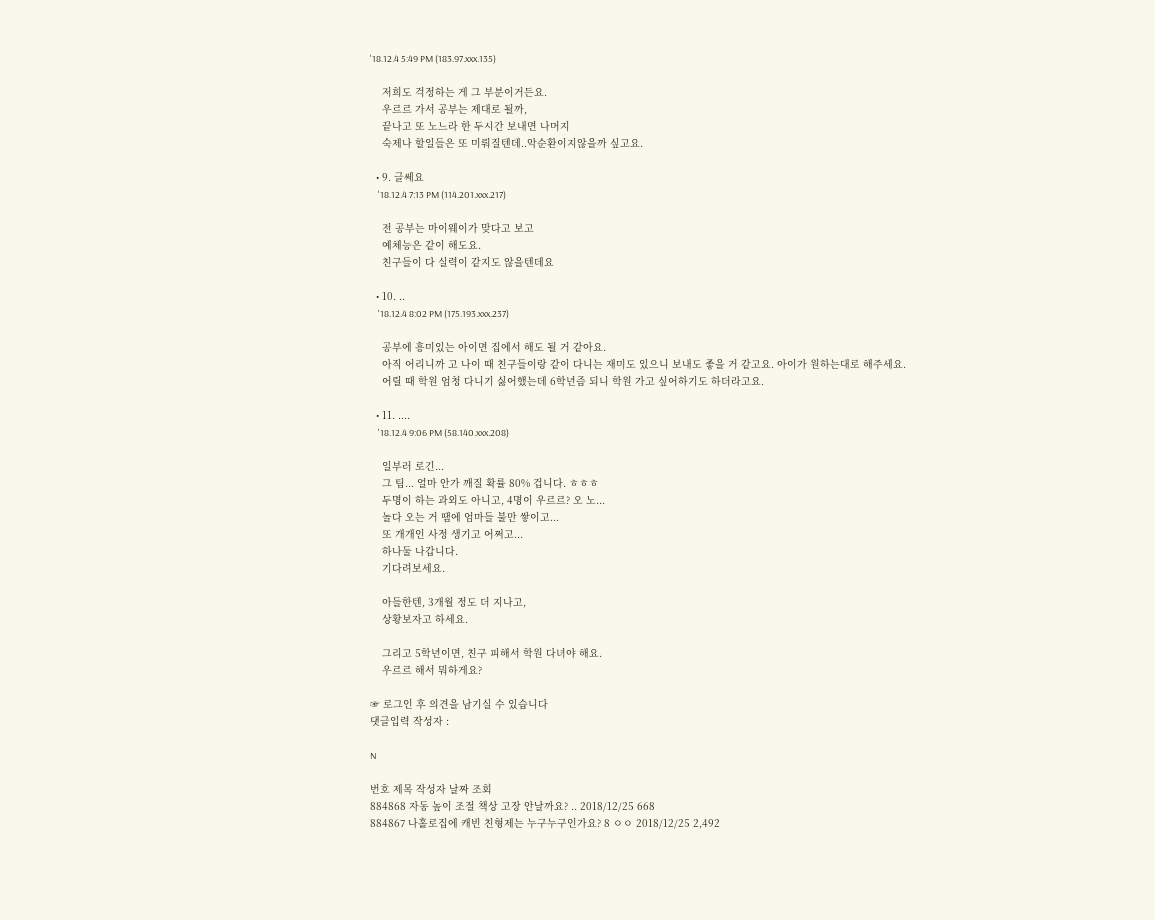'18.12.4 5:49 PM (183.97.xxx.135)

    저희도 걱정하는 게 그 부분이거든요.
    우르르 가서 공부는 제대로 될까,
    끝나고 또 노느라 한 두시간 보내면 나머지
    숙제나 할일들은 또 미뤄질텐데..악순환이지않을까 싶고요.

  • 9. 글쎄요
    '18.12.4 7:13 PM (114.201.xxx.217)

    전 공부는 마이웨이가 맞다고 보고
    예체능은 같이 해도요.
    친구들이 다 실력이 같지도 않을텐데요

  • 10. ..
    '18.12.4 8:02 PM (175.193.xxx.237)

    공부에 흥미있는 아이면 집에서 해도 될 거 같아요.
    아직 어리니까 고 나이 때 친구들이랑 같이 다니는 재미도 있으니 보내도 좋을 거 같고요. 아이가 원하는대로 해주세요.
    어릴 때 학원 엄청 다니기 싫어했는데 6학년즘 되니 학원 가고 싶어하기도 하더라고요.

  • 11. ....
    '18.12.4 9:06 PM (58.140.xxx.208)

    일부러 로긴...
    그 팀... 얼마 안가 깨질 확률 80% 겁니다. ㅎㅎㅎ
    두명이 하는 과외도 아니고, 4명이 우르르? 오 노...
    놀다 오는 거 땜에 엄마들 불만 쌓이고...
    또 개개인 사정 생기고 어쩌고...
    하나둘 나갑니다.
    기다려보세요.

    아들한텐, 3개월 정도 더 지나고,
    상황보자고 하세요.

    그리고 5학년이면, 친구 피해서 학원 다녀야 해요.
    우르르 해서 뭐하게요?

☞ 로그인 후 의견을 남기실 수 있습니다
댓글입력 작성자 :

N

번호 제목 작성자 날짜 조회
884868 자동 높이 조절 책상 고장 안날까요? .. 2018/12/25 668
884867 나홀로집에 캐빈 친형제는 누구누구인가요? 8 ㅇㅇ 2018/12/25 2,492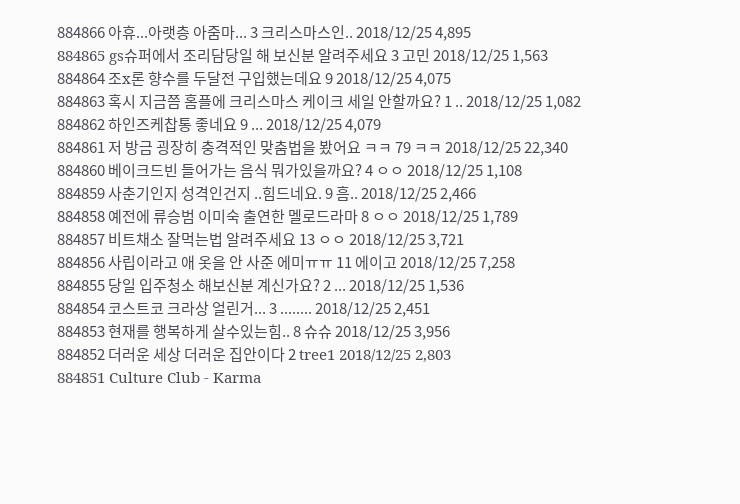884866 아휴...아랫층 아줌마... 3 크리스마스인.. 2018/12/25 4,895
884865 gs슈퍼에서 조리담당일 해 보신분 알려주세요 3 고민 2018/12/25 1,563
884864 조x론 향수를 두달전 구입했는데요 9 2018/12/25 4,075
884863 혹시 지금쯤 홈플에 크리스마스 케이크 세일 안할까요? 1 .. 2018/12/25 1,082
884862 하인즈케찹통 좋네요 9 ... 2018/12/25 4,079
884861 저 방금 굉장히 충격적인 맞춤법을 봤어요 ㅋㅋ 79 ㅋㅋ 2018/12/25 22,340
884860 베이크드빈 들어가는 음식 뭐가있을까요? 4 ㅇㅇ 2018/12/25 1,108
884859 사춘기인지 성격인건지 ..힘드네요. 9 흠.. 2018/12/25 2,466
884858 예전에 류승범 이미숙 출연한 멜로드라마 8 ㅇㅇ 2018/12/25 1,789
884857 비트채소 잘먹는법 알려주세요 13 ㅇㅇ 2018/12/25 3,721
884856 사립이라고 애 옷을 안 사준 에미ㅠㅠ 11 에이고 2018/12/25 7,258
884855 당일 입주청소 해보신분 계신가요? 2 ... 2018/12/25 1,536
884854 코스트코 크라상 얼린거... 3 ........ 2018/12/25 2,451
884853 현재를 행복하게 살수있는힘.. 8 슈슈 2018/12/25 3,956
884852 더러운 세상 더러운 집안이다 2 tree1 2018/12/25 2,803
884851 Culture Club - Karma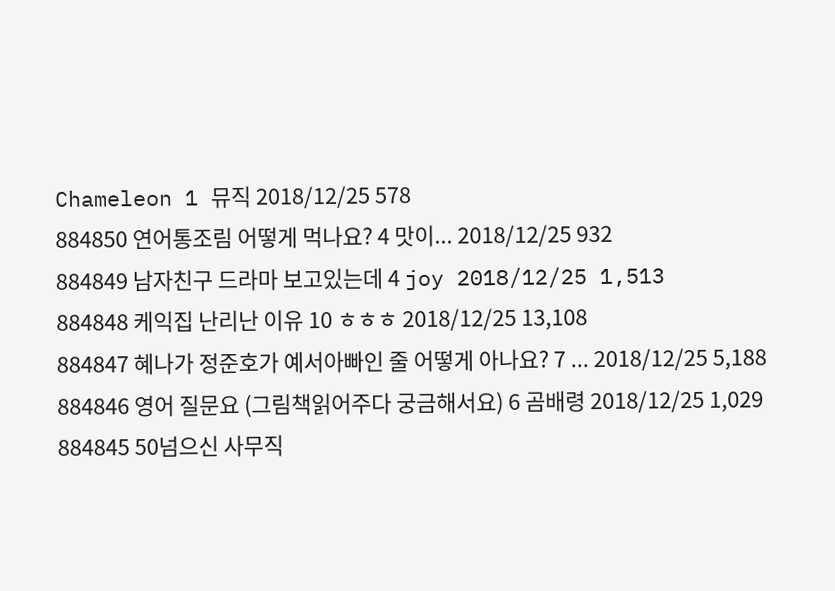Chameleon 1 뮤직 2018/12/25 578
884850 연어통조림 어떻게 먹나요? 4 맛이... 2018/12/25 932
884849 남자친구 드라마 보고있는데 4 joy 2018/12/25 1,513
884848 케익집 난리난 이유 10 ㅎㅎㅎ 2018/12/25 13,108
884847 혜나가 정준호가 예서아빠인 줄 어떻게 아나요? 7 ... 2018/12/25 5,188
884846 영어 질문요 (그림책읽어주다 궁금해서요) 6 곰배령 2018/12/25 1,029
884845 50넘으신 사무직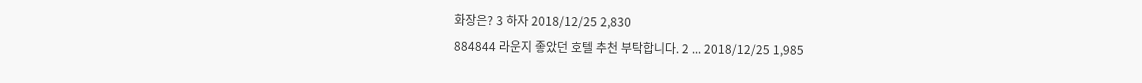화장은? 3 하자 2018/12/25 2,830
884844 라운지 좋았던 호텔 추천 부탁합니다. 2 ... 2018/12/25 1,985